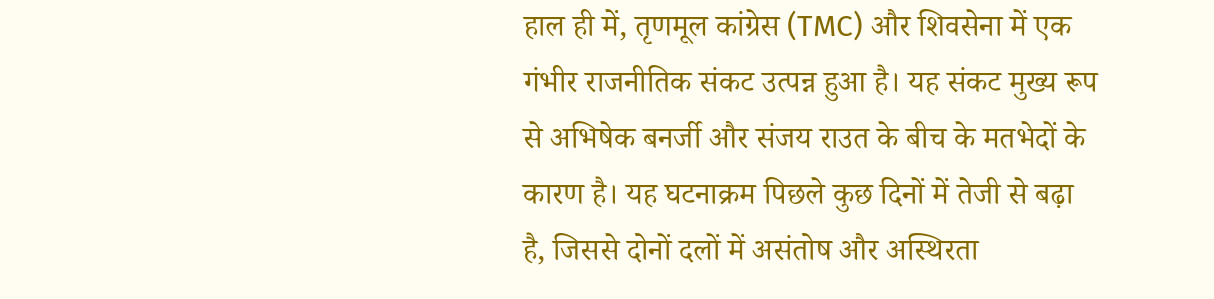हाल ही में, तृणमूल कांग्रेस (TMC) और शिवसेना में एक गंभीर राजनीतिक संकट उत्पन्न हुआ है। यह संकट मुख्य रूप से अभिषेक बनर्जी और संजय राउत के बीच के मतभेदों के कारण है। यह घटनाक्रम पिछले कुछ दिनों में तेजी से बढ़ा है, जिससे दोनों दलों में असंतोष और अस्थिरता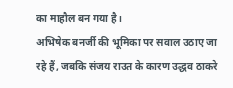का माहौल बन गया है।
अभिषेक बनर्जी की भूमिका पर सवाल उठाए जा रहे हैं, जबकि संजय राउत के कारण उद्धव ठाकरे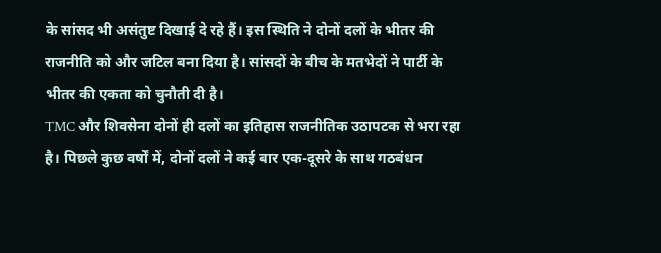के सांसद भी असंतुष्ट दिखाई दे रहे हैं। इस स्थिति ने दोनों दलों के भीतर की राजनीति को और जटिल बना दिया है। सांसदों के बीच के मतभेदों ने पार्टी के भीतर की एकता को चुनौती दी है।
TMC और शिवसेना दोनों ही दलों का इतिहास राजनीतिक उठापटक से भरा रहा है। पिछले कुछ वर्षों में, दोनों दलों ने कई बार एक-दूसरे के साथ गठबंधन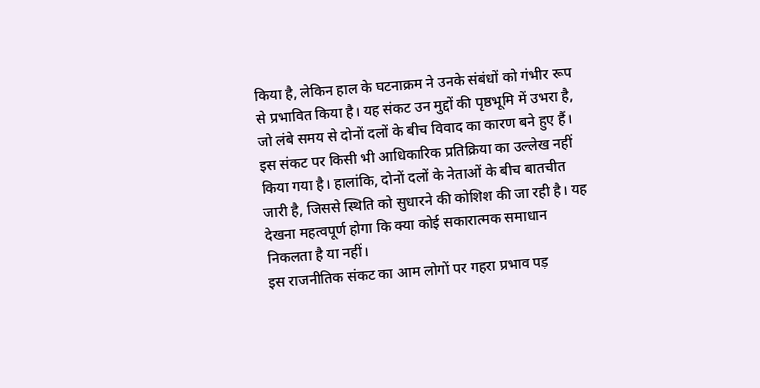किया है, लेकिन हाल के घटनाक्रम ने उनके संबंधों को गंभीर रूप से प्रभावित किया है। यह संकट उन मुद्दों की पृष्ठभूमि में उभरा है, जो लंबे समय से दोनों दलों के बीच विवाद का कारण बने हुए हैं।
इस संकट पर किसी भी आधिकारिक प्रतिक्रिया का उल्लेख नहीं किया गया है। हालांकि, दोनों दलों के नेताओं के बीच बातचीत जारी है, जिससे स्थिति को सुधारने की कोशिश की जा रही है। यह देखना महत्वपूर्ण होगा कि क्या कोई सकारात्मक समाधान निकलता है या नहीं।
इस राजनीतिक संकट का आम लोगों पर गहरा प्रभाव पड़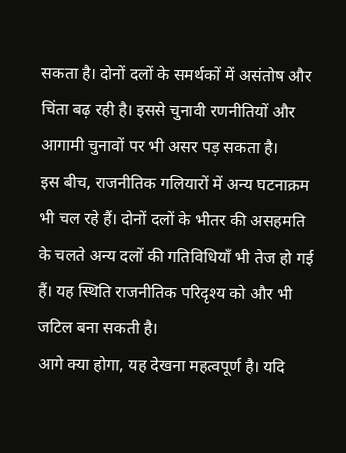सकता है। दोनों दलों के समर्थकों में असंतोष और चिंता बढ़ रही है। इससे चुनावी रणनीतियों और आगामी चुनावों पर भी असर पड़ सकता है।
इस बीच, राजनीतिक गलियारों में अन्य घटनाक्रम भी चल रहे हैं। दोनों दलों के भीतर की असहमति के चलते अन्य दलों की गतिविधियाँ भी तेज हो गई हैं। यह स्थिति राजनीतिक परिदृश्य को और भी जटिल बना सकती है।
आगे क्या होगा, यह देखना महत्वपूर्ण है। यदि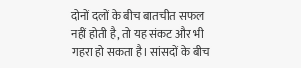दोनों दलों के बीच बातचीत सफल नहीं होती है, तो यह संकट और भी गहरा हो सकता है। सांसदों के बीच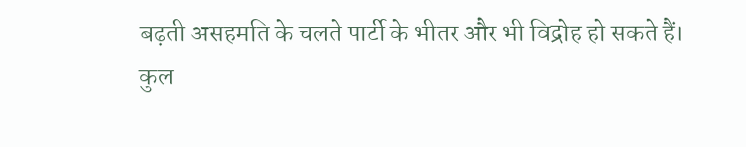बढ़ती असहमति के चलते पार्टी के भीतर और भी विद्रोह हो सकते हैं।
कुल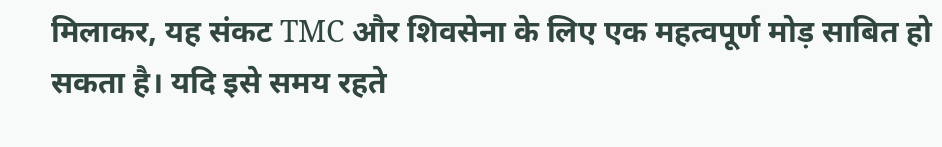मिलाकर, यह संकट TMC और शिवसेना के लिए एक महत्वपूर्ण मोड़ साबित हो सकता है। यदि इसे समय रहते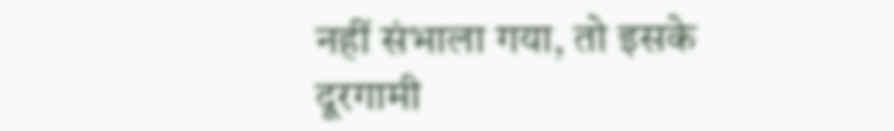नहीं संभाला गया, तो इसके दूरगामी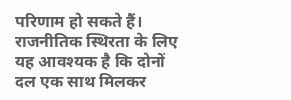परिणाम हो सकते हैं। राजनीतिक स्थिरता के लिए यह आवश्यक है कि दोनों दल एक साथ मिलकर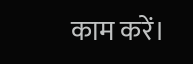काम करें।